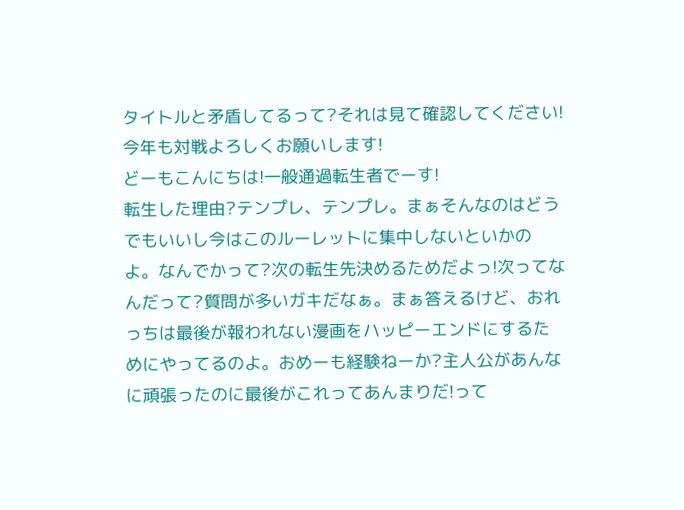タイトルと矛盾してるって?それは見て確認してください!
今年も対戦よろしくお願いします!
どーもこんにちは!一般通過転生者でーす!
転生した理由?テンプレ、テンプレ。まぁそんなのはどうでもいいし今はこのルーレットに集中しないといかのよ。なんでかって?次の転生先決めるためだよっ!次ってなんだって?質問が多いガキだなぁ。まぁ答えるけど、おれっちは最後が報われない漫画をハッピーエンドにするためにやってるのよ。おめーも経験ねーか?主人公があんなに頑張ったのに最後がこれってあんまりだ!って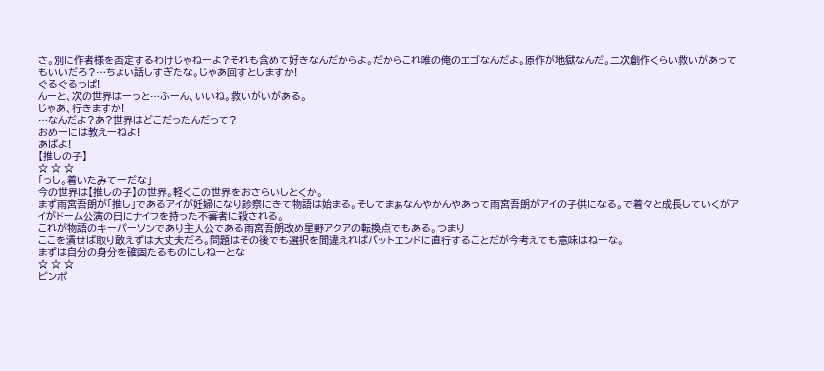さ。別に作者様を否定するわけじゃねーよ?それも含めて好きなんだからよ。だからこれ唯の俺のエゴなんだよ。原作が地獄なんだ。二次創作くらい救いがあってもいいだろ?…ちょい話しすぎたな。じゃあ回すとしますか!
ぐるぐるっぱ!
んーと、次の世界はーっと…ふーん、いいね。救いがいがある。
じゃあ、行きますか!
…なんだよ?あ?世界はどこだったんだって?
おめーには教えーねよ!
あばよ!
【推しの子】
☆ ☆ ☆
「っし。着いたみてーだな」
今の世界は【推しの子】の世界。軽くこの世界をおさらいしとくか。
まず雨宮吾朗が「推し」であるアイが妊婦になり診察にきて物語は始まる。そしてまぁなんやかんやあって雨宮吾朗がアイの子供になる。で着々と成長していくがアイがドーム公演の日にナイフを持った不審者に殺される。
これが物語のキーパーソンであり主人公である雨宮吾朗改め星野アクアの転換点でもある。つまり
ここを潰せば取り敢えずは大丈夫だろ。問題はその後でも選択を間違えればバットエンドに直行することだが今考えても意味はねーな。
まずは自分の身分を確固たるものにしねーとな
☆ ☆ ☆
ピンポ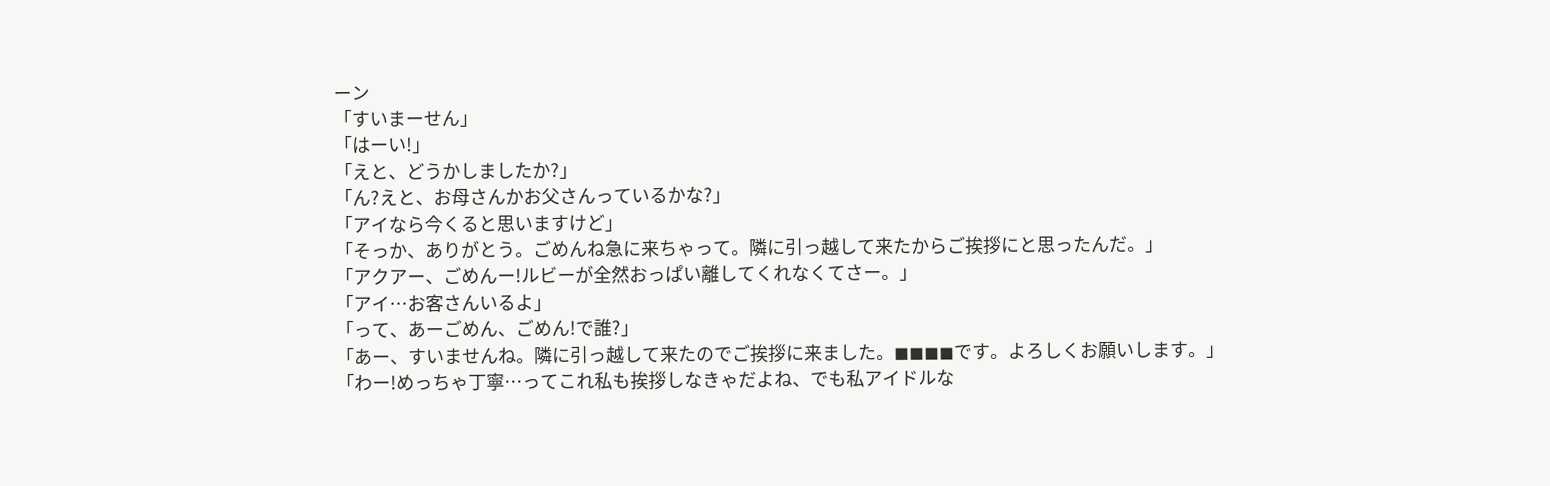ーン
「すいまーせん」
「はーい!」
「えと、どうかしましたか?」
「ん?えと、お母さんかお父さんっているかな?」
「アイなら今くると思いますけど」
「そっか、ありがとう。ごめんね急に来ちゃって。隣に引っ越して来たからご挨拶にと思ったんだ。」
「アクアー、ごめんー!ルビーが全然おっぱい離してくれなくてさー。」
「アイ…お客さんいるよ」
「って、あーごめん、ごめん!で誰?」
「あー、すいませんね。隣に引っ越して来たのでご挨拶に来ました。◼◼◼◼です。よろしくお願いします。」
「わー!めっちゃ丁寧…ってこれ私も挨拶しなきゃだよね、でも私アイドルな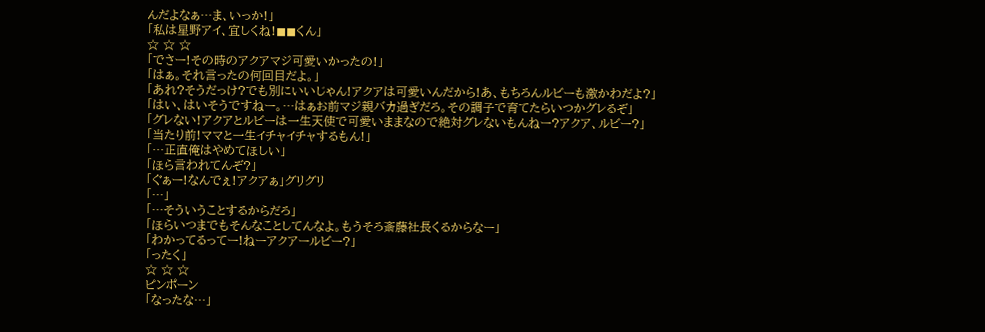んだよなぁ…ま、いっか!」
「私は星野アイ、宜しくね!◼◼くん」
☆ ☆ ☆
「でさー!その時のアクアマジ可愛いかったの!」
「はぁ。それ言ったの何回目だよ。」
「あれ?そうだっけ?でも別にいいじゃん!アクアは可愛いんだから!あ、もちろんルビーも激かわだよ?」
「はい、はいそうですねー。…はぁお前マジ親バカ過ぎだろ。その調子で育てたらいつかグレるぞ」
「グレない!アクアとルビーは一生天使で可愛いままなので絶対グレないもんねー?アクア、ルビー?」
「当たり前!ママと一生イチャイチャするもん!」
「…正直俺はやめてほしい」
「ほら言われてんぞ?」
「ぐぁー!なんでぇ!アクアぁ」グリグリ
「…」
「…そういうことするからだろ」
「ほらいつまでもそんなことしてんなよ。もうそろ斎藤社長くるからなー」
「わかってるってー!ねーアクアールビー?」
「ったく」
☆ ☆ ☆
ピンポーン
「なったな…」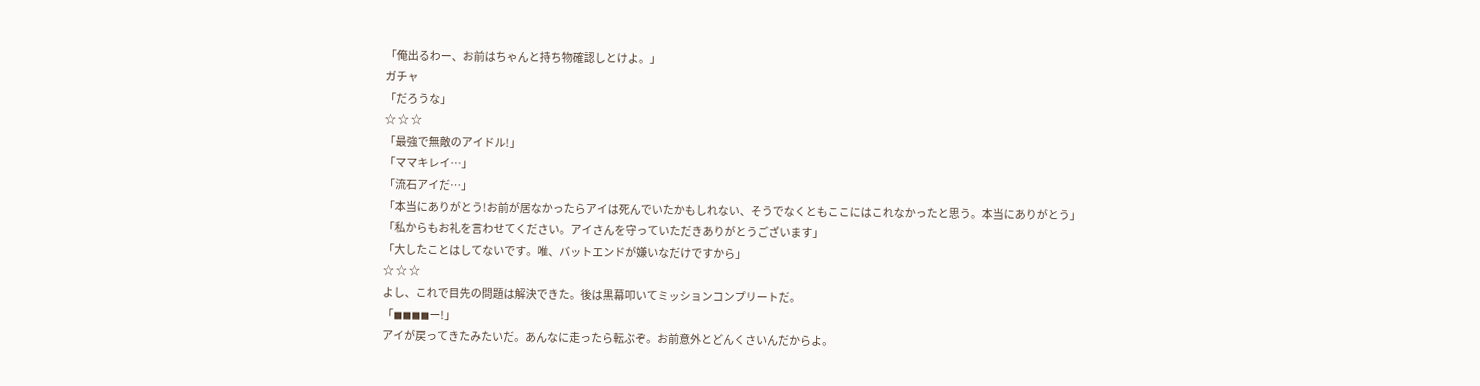「俺出るわー、お前はちゃんと持ち物確認しとけよ。」
ガチャ
「だろうな」
☆ ☆ ☆
「最強で無敵のアイドル!」
「ママキレイ…」
「流石アイだ…」
「本当にありがとう!お前が居なかったらアイは死んでいたかもしれない、そうでなくともここにはこれなかったと思う。本当にありがとう」
「私からもお礼を言わせてください。アイさんを守っていただきありがとうございます」
「大したことはしてないです。唯、バットエンドが嫌いなだけですから」
☆ ☆ ☆
よし、これで目先の問題は解決できた。後は黒幕叩いてミッションコンプリートだ。
「◼◼◼◼ー!」
アイが戻ってきたみたいだ。あんなに走ったら転ぶぞ。お前意外とどんくさいんだからよ。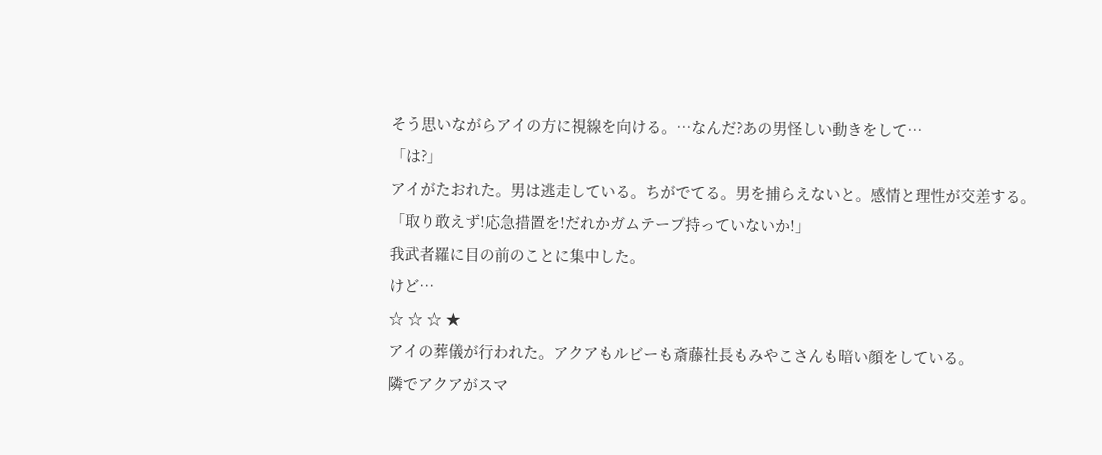そう思いながらアイの方に視線を向ける。…なんだ?あの男怪しい動きをして…
「は?」
アイがたおれた。男は逃走している。ちがでてる。男を捕らえないと。感情と理性が交差する。
「取り敢えず!応急措置を!だれかガムテープ持っていないか!」
我武者羅に目の前のことに集中した。
けど…
☆ ☆ ☆ ★
アイの葬儀が行われた。アクアもルビーも斎藤社長もみやこさんも暗い顔をしている。
隣でアクアがスマ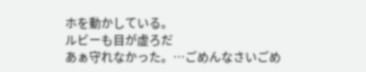ホを動かしている。
ルビーも目が虚ろだ
あぁ守れなかった。…ごめんなさいごめ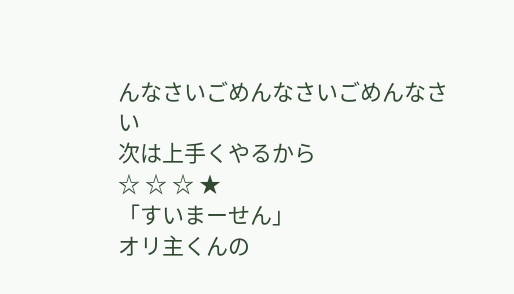んなさいごめんなさいごめんなさい
次は上手くやるから
☆ ☆ ☆ ★
「すいまーせん」
オリ主くんの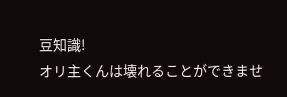豆知識!
オリ主くんは壊れることができませ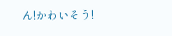ん!かわいそう!